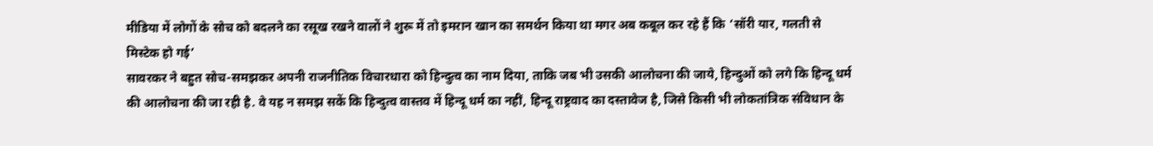मीडिया में लोगों के सोच को बदलने का रसूख रखने वालों ने शुरू में तो इमरान खान का समर्थन किया था मगर अब कबूल कर रहे हैं कि ‘सॉरी यार, गलती से मिस्टेक हो गई’
सावरकर ने बहुत सोच-समझकर अपनी राजनीतिक विचारधारा को हिन्दुत्व का नाम दिया, ताकि जब भी उसकी आलोचना की जाये, हिन्दुओं को लगे कि हिन्दू धर्म की आलोचना की जा रही है. वे यह न समझ सकें कि हिन्दुत्व वास्तव में हिन्दू धर्म का नहीं, हिन्दू राष्ट्रवाद का दस्तावेज है, जिसे किसी भी लोकतांत्रिक संविधान के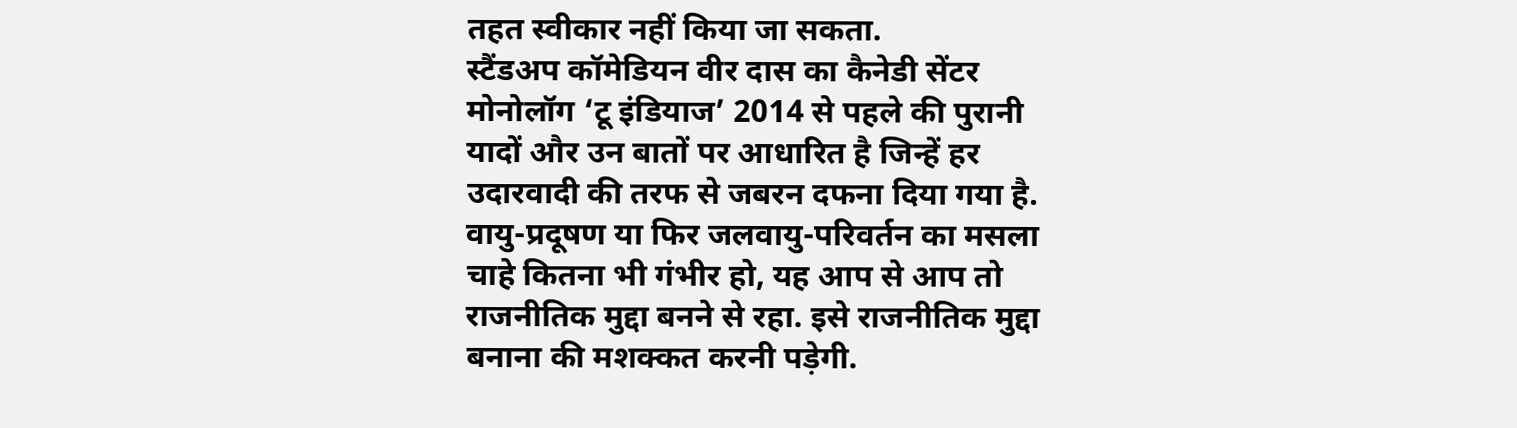तहत स्वीकार नहीं किया जा सकता.
स्टैंडअप कॉमेडियन वीर दास का कैनेडी सेंटर मोनोलॉग ‘टू इंडियाज’ 2014 से पहले की पुरानी यादों और उन बातों पर आधारित है जिन्हें हर उदारवादी की तरफ से जबरन दफना दिया गया है.
वायु-प्रदूषण या फिर जलवायु-परिवर्तन का मसला चाहे कितना भी गंभीर हो, यह आप से आप तो राजनीतिक मुद्दा बनने से रहा. इसे राजनीतिक मुद्दा बनाना की मशक्कत करनी पड़ेगी.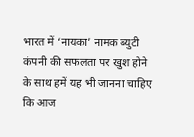भारत में ‘नायका’ नामक ब्युटी कंपनी की सफलता पर खुश होने के साथ हमें यह भी जानना चाहिए कि आज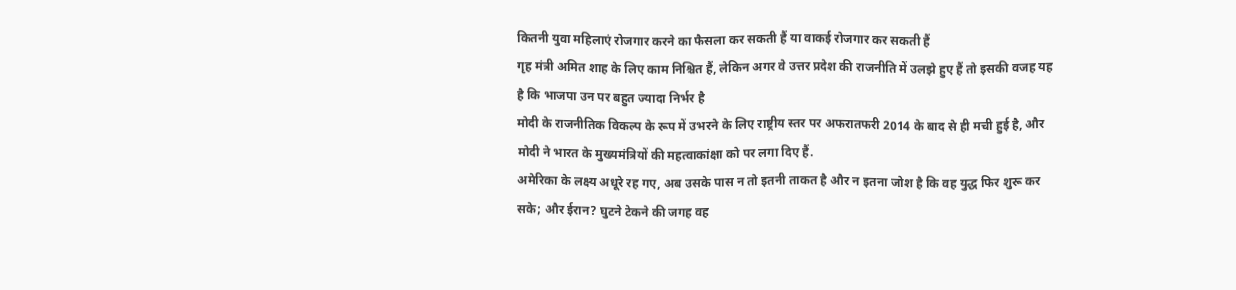कितनी युवा महिलाएं रोजगार करने का फैसला कर सकती हैं या वाकई रोजगार कर सकती हैं
गृह मंत्री अमित शाह के लिए काम निश्चित हैं, लेकिन अगर वे उत्तर प्रदेश की राजनीति में उलझे हुए हैं तो इसकी वजह यह है कि भाजपा उन पर बहुत ज्यादा निर्भर है
मोदी के राजनीतिक विकल्प के रूप में उभरने के लिए राष्ट्रीय स्तर पर अफरातफरी 2014 के बाद से ही मची हुई है, और मोदी ने भारत के मुख्यमंत्रियों की महत्वाकांक्षा को पर लगा दिए हैं.
अमेरिका के लक्ष्य अधूरे रह गए, अब उसके पास न तो इतनी ताकत है और न इतना जोश है कि वह युद्ध फिर शुरू कर सके; और ईरान? घुटने टेकने की जगह वह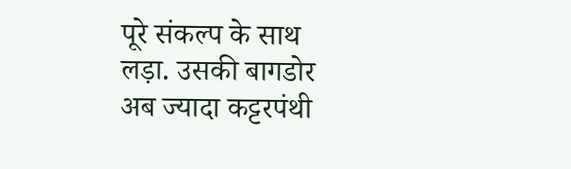पूरे संकल्प के साथ लड़ा. उसकी बागडोर अब ज्यादा कट्टरपंथी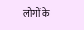लोगों के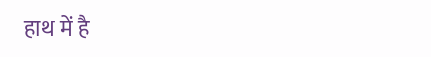हाथ में है